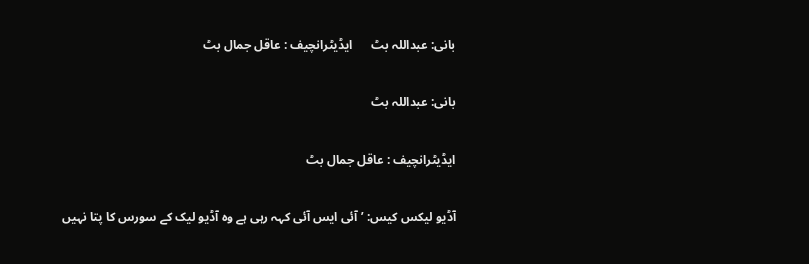بانی: عبداللہ بٹ      ایڈیٹرانچیف : عاقل جمال بٹ

بانی: عبداللہ بٹ

ایڈیٹرانچیف : عاقل جمال بٹ

آڈیو لیکس کیس: ’ آئی ایس آئی کہہ رہی ہے وہ آڈیو لیک کے سورس کا پتا نہیں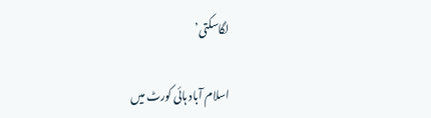لگاسکتی’

اسلام آباد ہائی کورٹ میں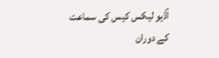آڈیو لیکس کیس کی سماعت کے دوران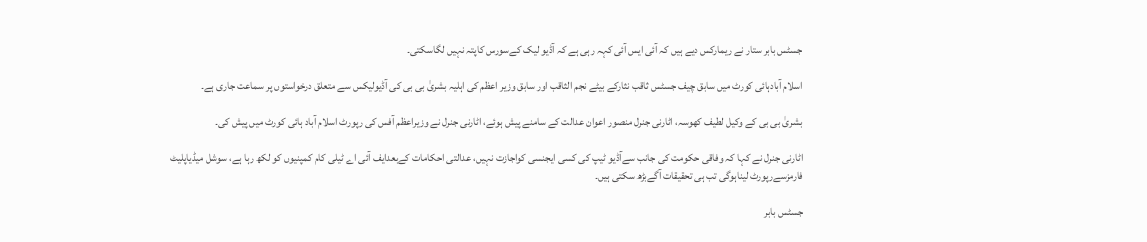جسٹس بابر ستار نے ریمارکس دیے ہیں کہ آئی ایس آئی کہہ رہی ہے کہ آڈیو لیک کےسورس کاپتہ نہیں لگاسکتی۔

اسلام آبادہائی کورٹ میں سابق چیف جسٹس ثاقب نثارکے بیٹے نجم الثاقب اور سابق وزیر اعظم کی اہلیہ بشریٰ بی بی کی آڈیولیکس سے متعلق درخواستوں پر سماعت جاری ہے۔

بشریٰ بی بی کے وکیل لطیف کھوسہ، اٹارنی جنرل منصور اعوان عدالت کے سامنے پیش ہوئے، اٹارنی جنرل نے وزیراعظم آفس کی رپورٹ اسلام آباد ہائی کورٹ میں پیش کی۔

اٹارنی جنرل نے کہا کہ وفاقی حکومت کی جانب سےآڈیو ٹیپ کی کسی ایجنسی کواجازت نہیں، عدالتی احکامات کےبعدایف آئی اے ٹیلی کام کمپنیوں کو لکھ رہا ہے، سوشل میڈیاپلیٹ فارمزسےرپورٹ لیناہوگی تب ہی تحقیقات آگےبڑھ سکتی ہیں۔

جسٹس بابر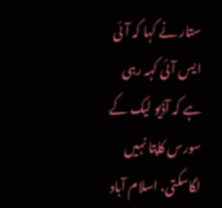ستار نے کہا کہ آئی ایس آئی کہہ رہی ہے کہ آڈیو لیک کے سورس کاپتا نہیں لگاسکتی، اسلام آباد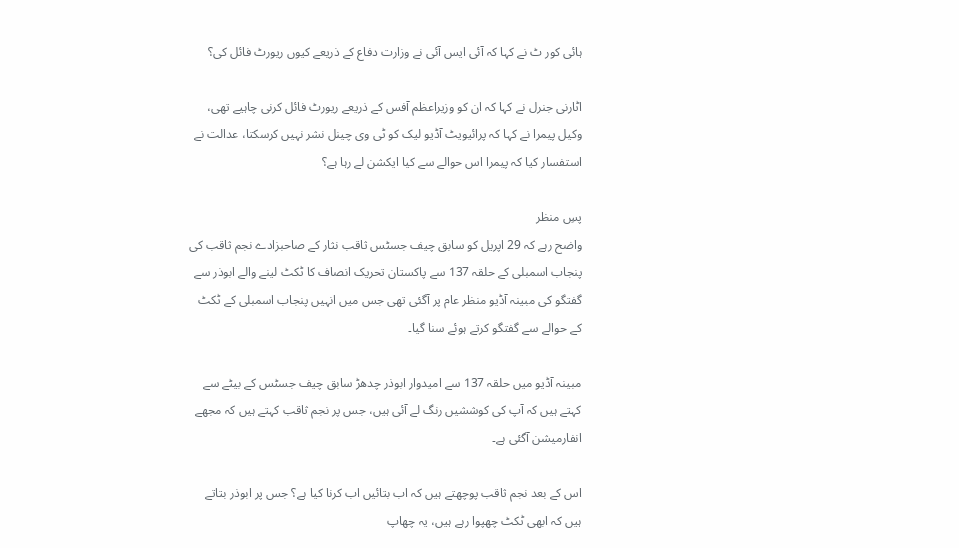ہائی کور ٹ نے کہا کہ آئی ایس آئی نے وزارت دفاع کے ذریعے کیوں ریورٹ فائل کی؟

اٹارنی جنرل نے کہا کہ ان کو وزیراعظم آفس کے ذریعے ریورٹ فائل کرنی چاہیے تھی، وکیل پیمرا نے کہا کہ پرائیویٹ آڈیو لیک کو ٹی وی چینل نشر نہیں کرسکتا، عدالت نے استفسار کیا کہ پیمرا اس حوالے سے کیا ایکشن لے رہا ہے؟

پسِ منظر
واضح رہے کہ 29 اپریل کو سابق چیف جسٹس ثاقب نثار کے صاحبزادے نجم ثاقب کی پنجاب اسمبلی کے حلقہ 137 سے پاکستان تحریک انصاف کا ٹکٹ لینے والے ابوذر سے گفتگو کی مبینہ آڈیو منظر عام پر آگئی تھی جس میں انہیں پنجاب اسمبلی کے ٹکٹ کے حوالے سے گفتگو کرتے ہوئے سنا گیا۔

مبینہ آڈیو میں حلقہ 137 سے امیدوار ابوذر چدھڑ سابق چیف جسٹس کے بیٹے سے کہتے ہیں کہ آپ کی کوششیں رنگ لے آئی ہیں، جس پر نجم ثاقب کہتے ہیں کہ مجھے انفارمیشن آگئی ہے۔

اس کے بعد نجم ثاقب پوچھتے ہیں کہ اب بتائیں اب کرنا کیا ہے؟ جس پر ابوذر بتاتے ہیں کہ ابھی ٹکٹ چھپوا رہے ہیں، یہ چھاپ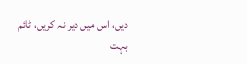دیں، اس میں دیر نہ کریں، ٹائم بہت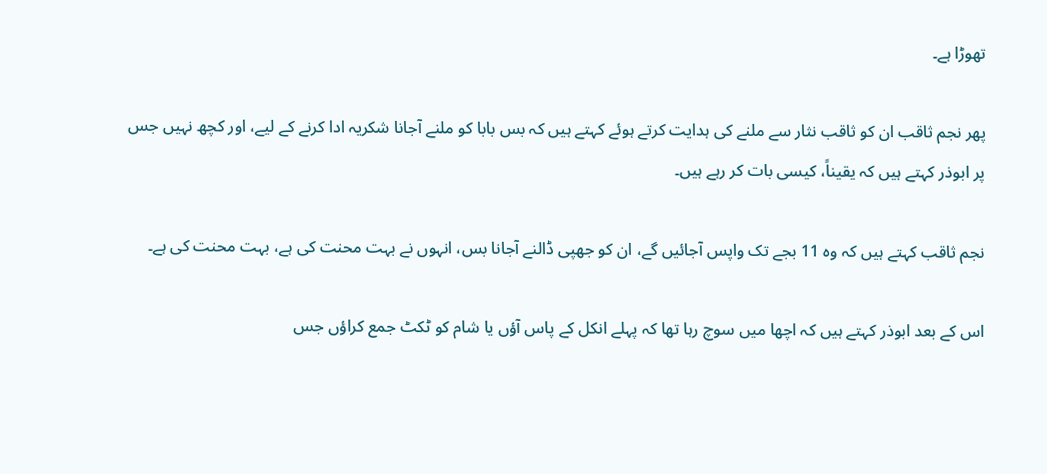تھوڑا ہے۔

پھر نجم ثاقب ان کو ثاقب نثار سے ملنے کی ہدایت کرتے ہوئے کہتے ہیں کہ بس بابا کو ملنے آجانا شکریہ ادا کرنے کے لیے، اور کچھ نہیں جس پر ابوذر کہتے ہیں کہ یقیناً، کیسی بات کر رہے ہیں۔

نجم ثاقب کہتے ہیں کہ وہ 11 بجے تک واپس آجائیں گے، ان کو جھپی ڈالنے آجانا بس، انہوں نے بہت محنت کی ہے، بہت محنت کی ہے۔

اس کے بعد ابوذر کہتے ہیں کہ اچھا میں سوچ رہا تھا کہ پہلے انکل کے پاس آؤں یا شام کو ٹکٹ جمع کراؤں جس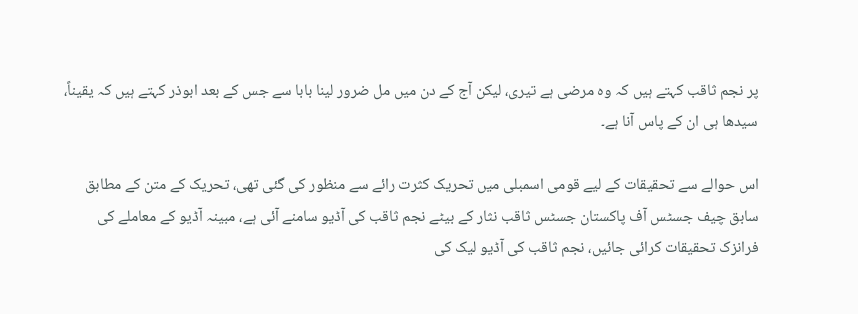پر نجم ثاقب کہتے ہیں کہ وہ مرضی ہے تیری، لیکن آج کے دن میں مل ضرور لینا بابا سے جس کے بعد ابوذر کہتے ہیں کہ یقیناً، سیدھا ہی ان کے پاس آنا ہے۔

اس حوالے سے تحقیقات کے لیے قومی اسمبلی میں تحریک کثرت رائے سے منظور کی گئی تھی، تحریک کے متن کے مطابق سابق چیف جسٹس آف پاکستان جسٹس ثاقب نثار کے بیٹے نجم ثاقب کی آڈیو سامنے آئی ہے، مبینہ آڈیو کے معاملے کی فرانزک تحقیقات کرائی جائیں، نجم ثاقب کی آڈیو لیک کی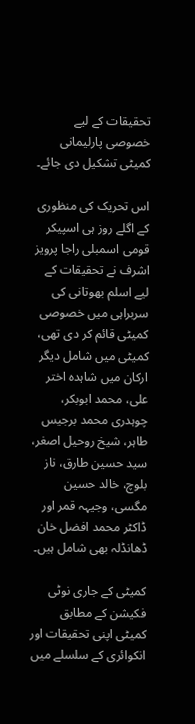تحقیقات کے لیے خصوصی پارلیمانی کمیٹی تشکیل دی جائے۔

اس تحریک کی منظوری کے اگلے روز ہی اسپیکر قومی اسمبلی راجا پرویز اشرف نے تحقیقات کے لیے اسلم بھوتانی کی سربراہی میں خصوصی کمیٹی قائم کر دی تھی، کمیٹی میں شامل دیگر ارکان میں شاہدہ اختر علی، محمد ابوبکر، چوہدری محمد برجیس طاہر، شیخ روحیل اصغر، سید حسین طارق، ناز بلوچ، خالد حسین مگسی، وجیہہ قمر اور ڈاکٹر محمد افضل خان ڈھانڈلہ بھی شامل ہیں۔

کمیٹی کے جاری نوٹی فکیشن کے مطابق کمیٹی اپنی تحقیقات اور انکوائری کے سلسلے میں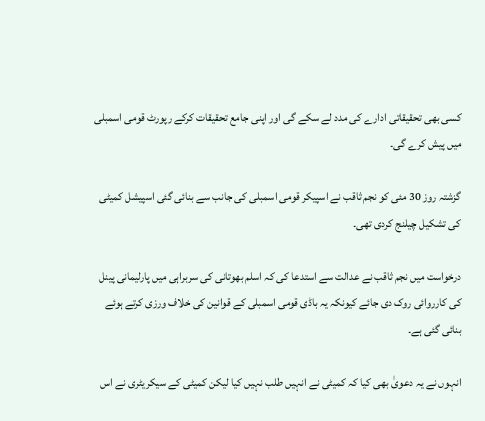کسی بھی تحقیقاتی ادارے کی مدد لے سکے گی اور اپنی جامع تحقیقات کرکے رپورٹ قومی اسمبلی میں پیش کرے گی۔

گزشتہ روز 30 مئی کو نجم ثاقب نے اسپیکر قومی اسمبلی کی جانب سے بنائی گئی اسپیشل کمیٹی کی تشکیل چیلنج کردی تھی۔

درخواست میں نجم ثاقب نے عدالت سے استدعا کی کہ اسلم بھوتانی کی سربراہی میں پارلیمانی پینل کی کارروائی روک دی جائے کیونکہ یہ باڈی قومی اسمبلی کے قوانین کی خلاف ورزی کرتے ہوئے بنائی گئی ہے۔

انہوں نے یہ دعویٰ بھی کیا کہ کمیٹی نے انہیں طلب نہیں کیا لیکن کمیٹی کے سیکریٹری نے اس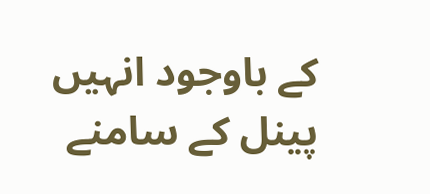کے باوجود انہیں پینل کے سامنے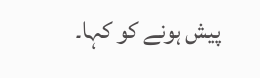پیش ہونے کو کہا۔